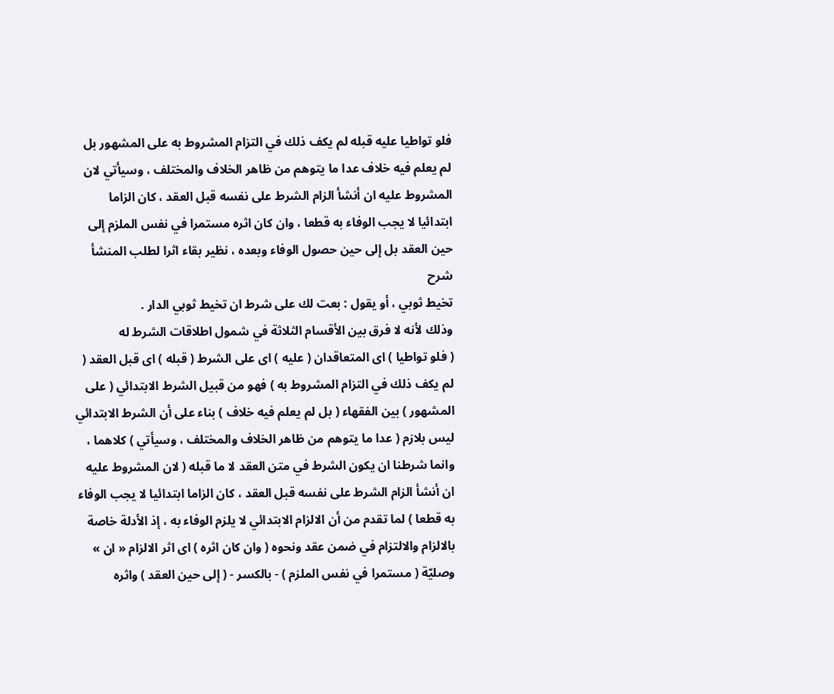فلو تواطيا عليه قبله لم يكف ذلك في التزام المشروط به على المشهور بل لم يعلم فيه خلاف عدا ما يتوهم من ظاهر الخلاف والمختلف ، وسيأتي لان المشروط عليه ان أنشأ الزام الشرط على نفسه قبل العقد ، كان الزاما ابتدائيا لا يجب الوفاء به قطعا ، وان كان اثره مستمرا في نفس الملزم إلى حين العقد بل إلى حين حصول الوفاء وبعده ، نظير بقاء اثرا لطلب المنشأ
شرح
تخيط ثوبي ، أو يقول : بعت لك على شرط ان تخيط ثوبي الدار .
وذلك لأنه لا فرق بين الأقسام الثلاثة في شمول اطلاقات الشرط له
( فلو تواطيا ) اى المتعاقدان ( عليه ) اى على الشرط ( قبله ) اى قبل العقد ( لم يكف ذلك في التزام المشروط به ) فهو من قبيل الشرط الابتدائي ( على المشهور ) بين الفقهاء ( بل لم يعلم فيه خلاف ) بناء على أن الشرط الابتدائي ليس بلازم ( عدا ما يتوهم من ظاهر الخلاف والمختلف ، وسيأتي ) كلاهما ، وانما شرطنا ان يكون الشرط في متن العقد لا ما قبله ( لان المشروط عليه ان أنشأ الزام الشرط على نفسه قبل العقد ، كان الزاما ابتدائيا لا يجب الوفاء به قطعا ) لما تقدم من أن الالزام الابتدائي لا يلزم الوفاء به ، إذ الأدلة خاصة بالالزام والالتزام في ضمن عقد ونحوه ( وان كان اثره ) اى اثر الالزام « ان » وصليّة ( مستمرا في نفس الملزم ) - بالكسر - ( إلى حين العقد ) واثره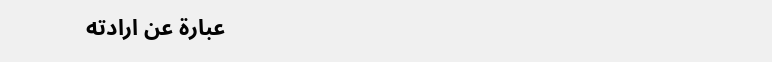عبارة عن ارادته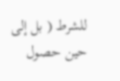للشرط ( بل إلى حين حصول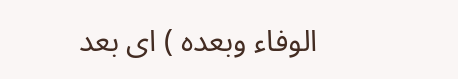الوفاء وبعده ) اى بعد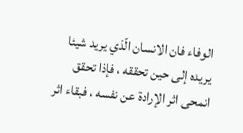الوفاء فان الانسان الّذي يريد شيئا يريده إلى حين تحققه ، فإذا تحقق انمحى اثر الإرادة عن نفسه ، فبقاء اثر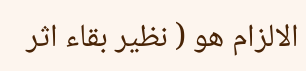الالزام هو ( نظير بقاء اثر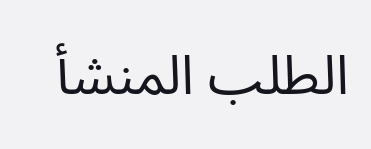الطلب المنشأ